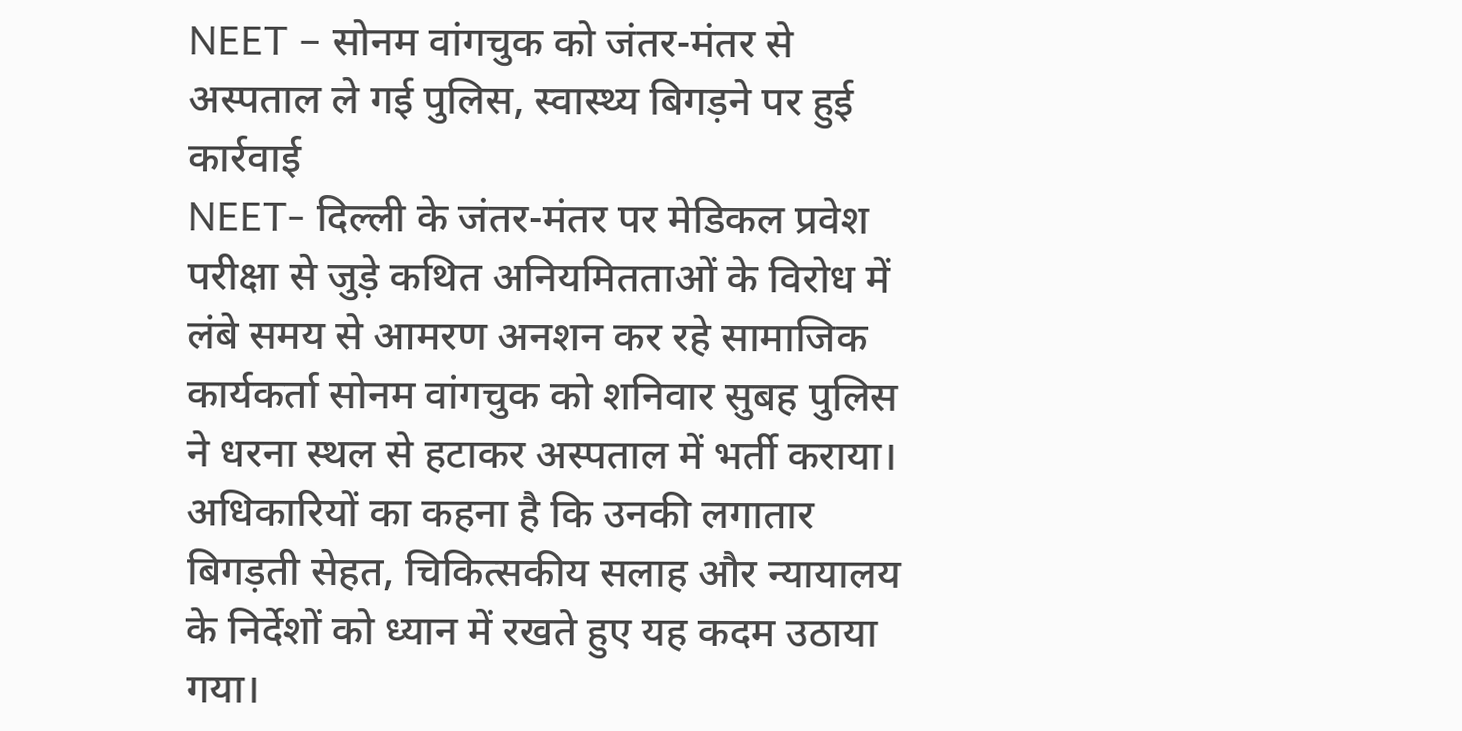NEET – सोनम वांगचुक को जंतर-मंतर से अस्पताल ले गई पुलिस, स्वास्थ्य बिगड़ने पर हुई कार्रवाई
NEET- दिल्ली के जंतर-मंतर पर मेडिकल प्रवेश परीक्षा से जुड़े कथित अनियमितताओं के विरोध में लंबे समय से आमरण अनशन कर रहे सामाजिक कार्यकर्ता सोनम वांगचुक को शनिवार सुबह पुलिस ने धरना स्थल से हटाकर अस्पताल में भर्ती कराया। अधिकारियों का कहना है कि उनकी लगातार बिगड़ती सेहत, चिकित्सकीय सलाह और न्यायालय के निर्देशों को ध्यान में रखते हुए यह कदम उठाया गया।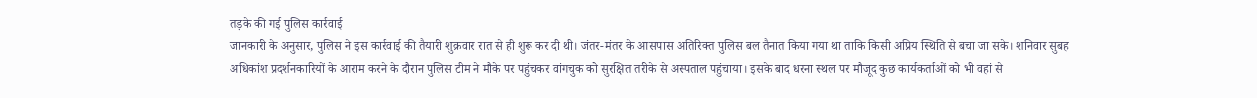तड़के की गई पुलिस कार्रवाई
जानकारी के अनुसार, पुलिस ने इस कार्रवाई की तैयारी शुक्रवार रात से ही शुरू कर दी थी। जंतर-मंतर के आसपास अतिरिक्त पुलिस बल तैनात किया गया था ताकि किसी अप्रिय स्थिति से बचा जा सके। शनिवार सुबह अधिकांश प्रदर्शनकारियों के आराम करने के दौरान पुलिस टीम ने मौके पर पहुंचकर वांगचुक को सुरक्षित तरीके से अस्पताल पहुंचाया। इसके बाद धरना स्थल पर मौजूद कुछ कार्यकर्ताओं को भी वहां से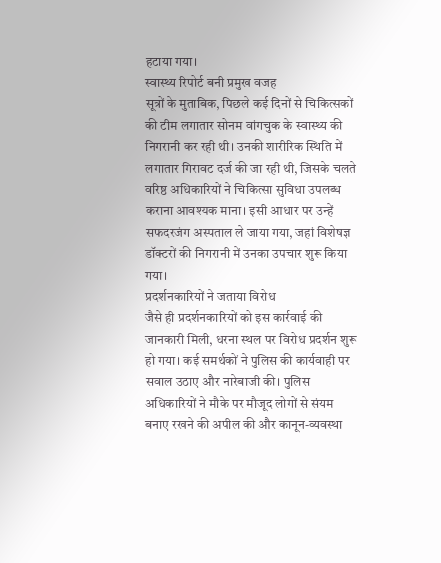हटाया गया।
स्वास्थ्य रिपोर्ट बनी प्रमुख वजह
सूत्रों के मुताबिक, पिछले कई दिनों से चिकित्सकों की टीम लगातार सोनम वांगचुक के स्वास्थ्य की निगरानी कर रही थी। उनकी शारीरिक स्थिति में लगातार गिरावट दर्ज की जा रही थी, जिसके चलते वरिष्ठ अधिकारियों ने चिकित्सा सुविधा उपलब्ध कराना आवश्यक माना। इसी आधार पर उन्हें सफदरजंग अस्पताल ले जाया गया, जहां विशेषज्ञ डॉक्टरों की निगरानी में उनका उपचार शुरू किया गया।
प्रदर्शनकारियों ने जताया विरोध
जैसे ही प्रदर्शनकारियों को इस कार्रवाई की जानकारी मिली, धरना स्थल पर विरोध प्रदर्शन शुरू हो गया। कई समर्थकों ने पुलिस की कार्यवाही पर सवाल उठाए और नारेबाजी की। पुलिस अधिकारियों ने मौके पर मौजूद लोगों से संयम बनाए रखने की अपील की और कानून-व्यवस्था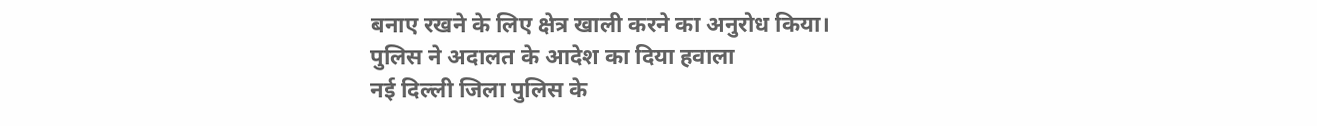बनाए रखने के लिए क्षेत्र खाली करने का अनुरोध किया।
पुलिस ने अदालत के आदेश का दिया हवाला
नई दिल्ली जिला पुलिस के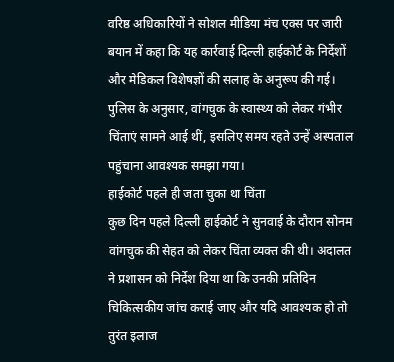वरिष्ठ अधिकारियों ने सोशल मीडिया मंच एक्स पर जारी बयान में कहा कि यह कार्रवाई दिल्ली हाईकोर्ट के निर्देशों और मेडिकल विशेषज्ञों की सलाह के अनुरूप की गई। पुलिस के अनुसार, वांगचुक के स्वास्थ्य को लेकर गंभीर चिंताएं सामने आई थीं, इसलिए समय रहते उन्हें अस्पताल पहुंचाना आवश्यक समझा गया।
हाईकोर्ट पहले ही जता चुका था चिंता
कुछ दिन पहले दिल्ली हाईकोर्ट ने सुनवाई के दौरान सोनम वांगचुक की सेहत को लेकर चिंता व्यक्त की थी। अदालत ने प्रशासन को निर्देश दिया था कि उनकी प्रतिदिन चिकित्सकीय जांच कराई जाए और यदि आवश्यक हो तो तुरंत इलाज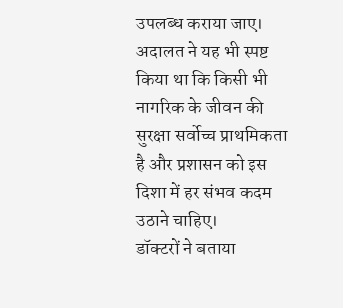उपलब्ध कराया जाए। अदालत ने यह भी स्पष्ट किया था कि किसी भी नागरिक के जीवन की सुरक्षा सर्वोच्च प्राथमिकता है और प्रशासन को इस दिशा में हर संभव कदम उठाने चाहिए।
डॉक्टरों ने बताया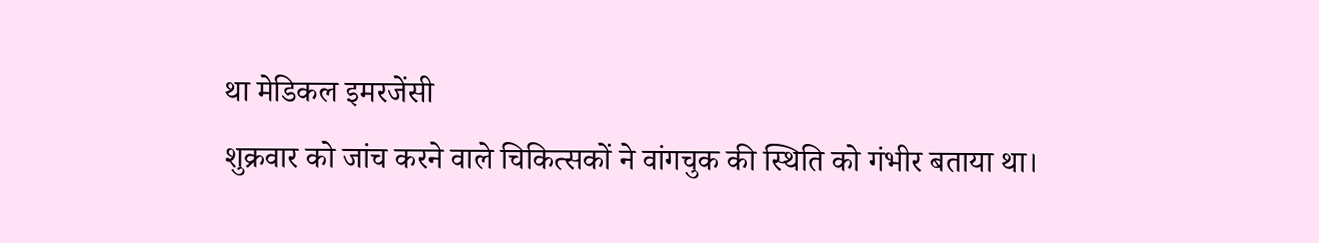था मेडिकल इमरजेंसी
शुक्रवार को जांच करने वाले चिकित्सकों ने वांगचुक की स्थिति को गंभीर बताया था।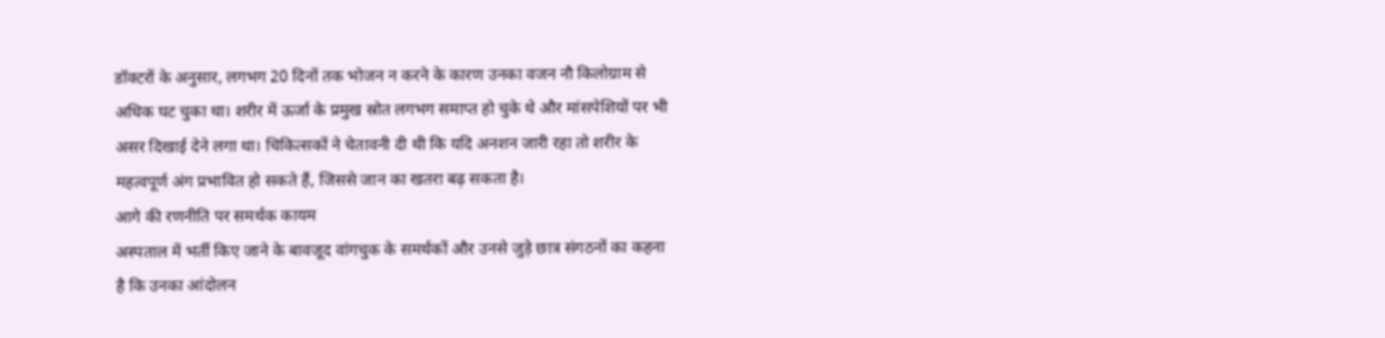डॉक्टरों के अनुसार, लगभग 20 दिनों तक भोजन न करने के कारण उनका वजन नौ किलोग्राम से अधिक घट चुका था। शरीर में ऊर्जा के प्रमुख स्रोत लगभग समाप्त हो चुके थे और मांसपेशियों पर भी असर दिखाई देने लगा था। चिकित्सकों ने चेतावनी दी थी कि यदि अनशन जारी रहा तो शरीर के महत्वपूर्ण अंग प्रभावित हो सकते हैं, जिससे जान का खतरा बढ़ सकता है।
आगे की रणनीति पर समर्थक कायम
अस्पताल में भर्ती किए जाने के बावजूद वांगचुक के समर्थकों और उनसे जुड़े छात्र संगठनों का कहना है कि उनका आंदोलन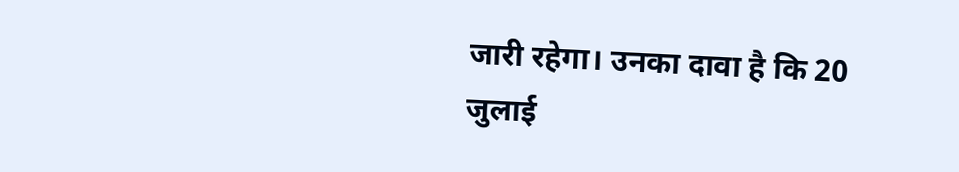जारी रहेगा। उनका दावा है कि 20 जुलाई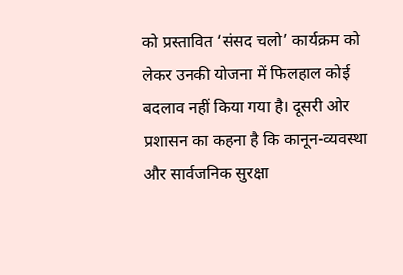को प्रस्तावित ‘संसद चलो’ कार्यक्रम को लेकर उनकी योजना में फिलहाल कोई बदलाव नहीं किया गया है। दूसरी ओर प्रशासन का कहना है कि कानून-व्यवस्था और सार्वजनिक सुरक्षा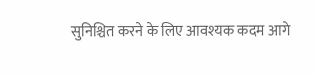सुनिश्चित करने के लिए आवश्यक कदम आगे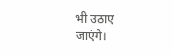भी उठाए जाएंगे।